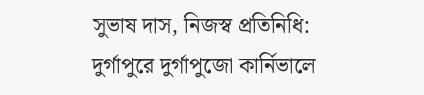সুভাষ দাস, নিজস্ব প্রতিনিধি: দুর্গাপুরে দুর্গাপুজো কার্নিভালে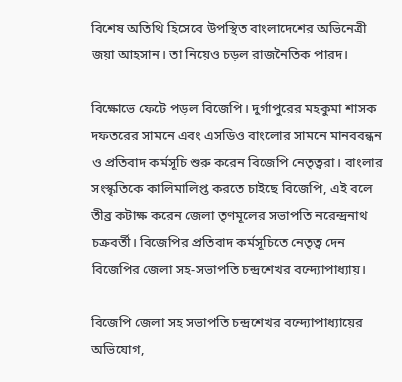বিশেষ অতিথি হিসেবে উপস্থিত বাংলাদেশের অভিনেত্রী জয়া আহসান। তা নিয়েও চড়ল রাজনৈতিক পারদ।

বিক্ষোভে ফেটে পড়ল বিজেপি। দুর্গাপুরের মহকুমা শাসক দফতরের সামনে এবং এসডিও বাংলোর সামনে মানববন্ধন ও প্রতিবাদ কর্মসূচি শুরু করেন বিজেপি নেতৃত্বরা। বাংলার সংস্কৃতিকে কালিমালিপ্ত করতে চাইছে বিজেপি, এই বলে তীব্র কটাক্ষ করেন জেলা তৃণমূলের সভাপতি নরেন্দ্রনাথ চক্রবর্তী। বিজেপির প্রতিবাদ কর্মসূচিতে নেতৃত্ব দেন বিজেপির জেলা সহ-সভাপতি চন্দ্রশেখর বন্দ্যোপাধ্যায়।

বিজেপি জেলা সহ সভাপতি চন্দ্রশেখর বন্দ্যোপাধ্যায়ের অভিযোগ,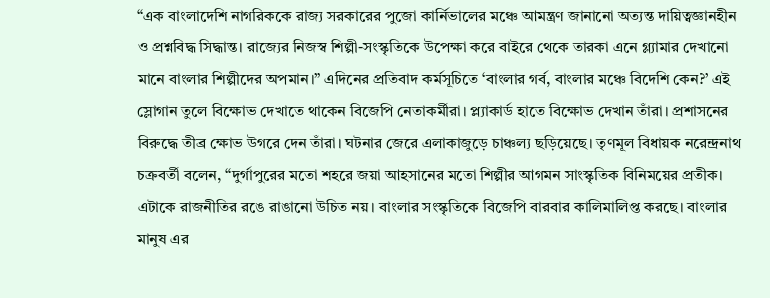“এক বাংলাদেশি নাগরিককে রাজ্য সরকারের পুজো কার্নিভালের মঞ্চে আমন্ত্রণ জানানো অত্যন্ত দায়িত্বজ্ঞানহীন ও প্রশ্নবিদ্ধ সিদ্ধান্ত। রাজ্যের নিজস্ব শিল্পী-সংস্কৃতিকে উপেক্ষা করে বাইরে থেকে তারকা এনে গ্ল্যামার দেখানো মানে বাংলার শিল্পীদের অপমান।” এদিনের প্রতিবাদ কর্মসূচিতে ‘বাংলার গর্ব, বাংলার মঞ্চে বিদেশি কেন?’ এই স্লোগান তুলে বিক্ষোভ দেখাতে থাকেন বিজেপি নেতাকর্মীরা। প্ল্যাকার্ড হাতে বিক্ষোভ দেখান তাঁরা। প্রশাসনের বিরুদ্ধে তীব্র ক্ষোভ উগরে দেন তাঁরা। ঘটনার জেরে এলাকাজুড়ে চাঞ্চল্য ছড়িয়েছে। তৃণমূল বিধায়ক নরেন্দ্রনাথ চক্রবর্তী বলেন, “দুর্গাপুরের মতো শহরে জয়া আহসানের মতো শিল্পীর আগমন সাংস্কৃতিক বিনিময়ের প্রতীক। এটাকে রাজনীতির রঙে রাঙানো উচিত নয়। বাংলার সংস্কৃতিকে বিজেপি বারবার কালিমালিপ্ত করছে। বাংলার মানুষ এর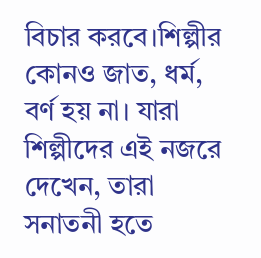বিচার করবে।শিল্পীর কোনও জাত, ধর্ম, বর্ণ হয় না। যারা শিল্পীদের এই নজরে দেখেন, তারা সনাতনী হতে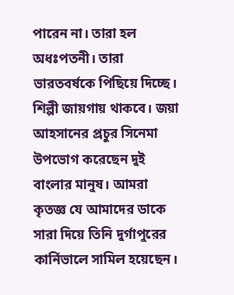পারেন না। তারা হল অধঃপতনী। তারা ভারতবর্ষকে পিছিয়ে দিচ্ছে। শিল্পী জায়গায় থাকবে। জয়া আহসানের প্রচুর সিনেমা উপভোগ করেছেন দুই বাংলার মানুষ। আমরা কৃতজ্ঞ যে আমাদের ডাকে সারা দিয়ে তিনি দুর্গাপুরের কার্নিভালে সামিল হয়েছেন।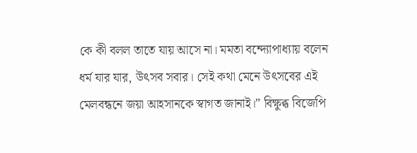কে কী বলল তাতে যায় আসে না। মমতা বন্দ্যোপাধ্যায় বলেন ধর্ম যার যার, উৎসব সবার। সেই কথা মেনে উৎসবের এই মেলবন্ধনে জয়া আহসানকে স্বাগত জানাই।” বিক্ষুব্ধ বিজেপি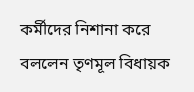কর্মীদের নিশানা করে বললেন তৃণমূল বিধায়ক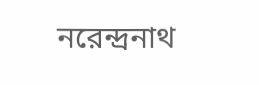নরেন্দ্রনাথ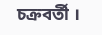চক্রবর্তী ।